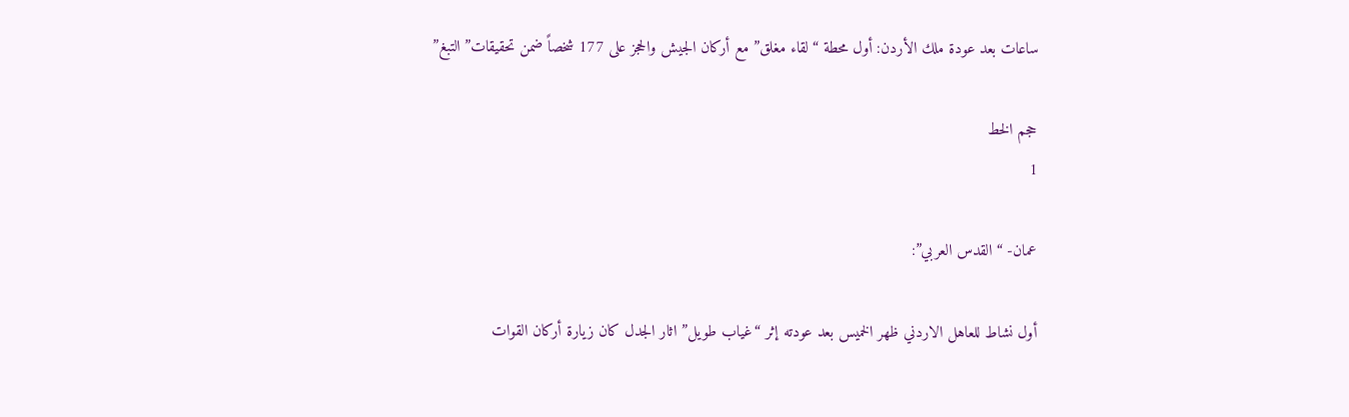ساعات بعد عودة ملك الأردن: أول محطة “لقاء مغلق” مع أركان الجيش والحجز على 177 شخصاً ضمن تحقيقات”التبغ”

حجم الخط
1

عمان- “القدس العربي”:

أول نشاط للعاهل الاردني ظهر الخميس بعد عودته إثر “غياب طويل” اثار الجدل كان زيارة أركان القوات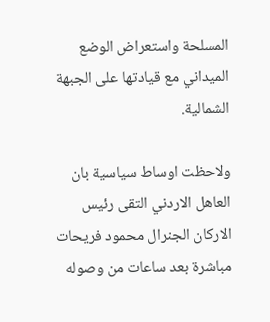المسلحة واستعراض الوضع الميداني مع قيادتها على الجبهة الشمالية.

ولاحظت اوساط سياسية بان العاهل الاردني التقى رئيس الاركان الجنرال محمود فريحات مباشرة بعد ساعات من وصوله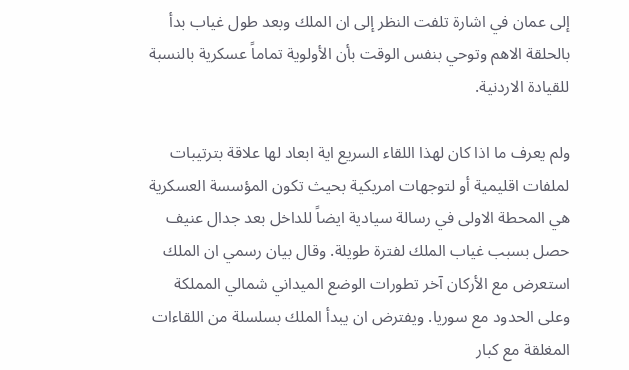إلى عمان في اشارة تلفت النظر إلى ان الملك وبعد طول غياب بدأ بالحلقة الاهم وتوحي بنفس الوقت بأن الأولوية تماماً عسكرية بالنسبة للقيادة الاردنية.

ولم يعرف ما اذا كان لهذا اللقاء السريع اية ابعاد لها علاقة بترتيبات لملفات اقليمية أو لتوجهات امريكية بحيث تكون المؤسسة العسكرية هي المحطة الاولى في رسالة سيادية ايضاً للداخل بعد جدال عنيف حصل بسبب غياب الملك لفترة طويلة. وقال بيان رسمي ان الملك استعرض مع الأركان آخر تطورات الوضع الميداني شمالي المملكة وعلى الحدود مع سوريا. ويفترض ان يبدأ الملك بسلسلة من اللقاءات المغلقة مع كبار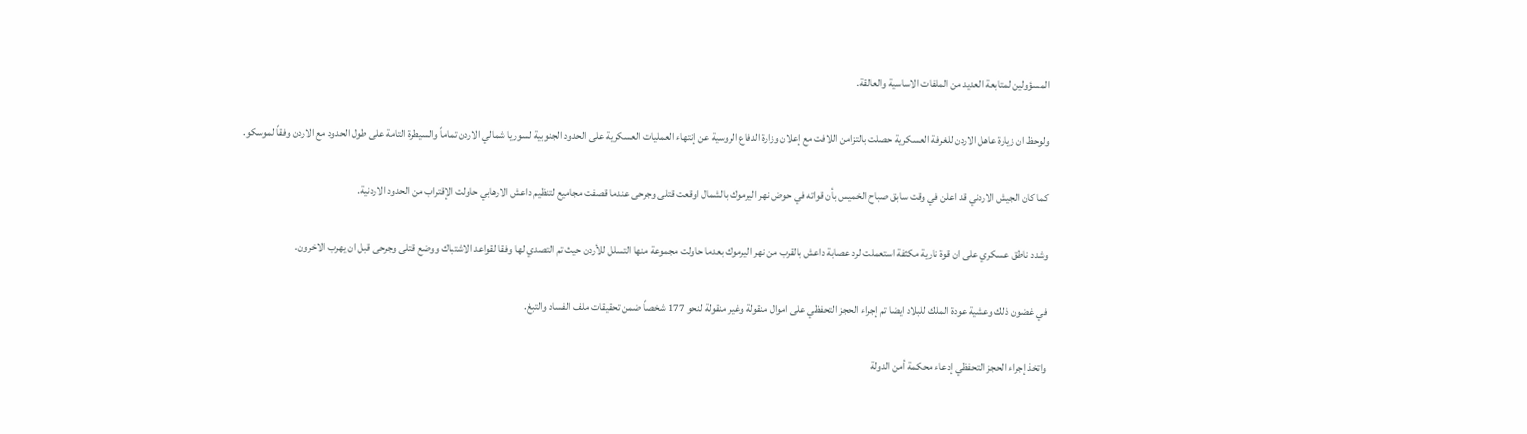المسؤولين لمتابعة العديد من الملفات الاساسية والعالقة.

ولوحظ ان زيارة عاهل الاردن للغرفة العسكرية حصلت بالتزامن اللافت مع إعلان وزارة الدفاع الروسية عن إنتهاء العمليات العسكرية على الحدود الجنوبية لسوريا شمالي الاردن تماماً والسيطرة التامة على طول الحدود مع الاردن وفقاً لموسكو.

كما كان الجيش الاردني قد اعلن في وقت سابق صباح الخميس بأن قواته في حوض نهر اليرموك بالشمال اوقعت قتلى وجرحى عندما قصفت مجاميع لتنظيم داعش الارهابي حاولت الإقتراب من الحدود الاردنية.

وشدد ناطق عسكري على ان قوة نارية مكثفة استعملت لرد عصابة داعش بالقرب من نهر اليرموك بعدما حاولت مجموعة منها التسلل للأردن حيث تم التصدي لها وفقا لقواعد الاشتباك ووضع قتلى وجرحى قبل ان يهرب الاخرون.

في غضون ذلك وعشية عودة الملك للبلاد ايضا تم إجراء الحجز التحفظي على اموال منقولة وغير منقولة لنحو 177 شخصاً ضمن تحقيقات ملف الفساد والتبغ.

واتخذ إجراء الحجز التحفظي إدعاء محكمة أمن الدولة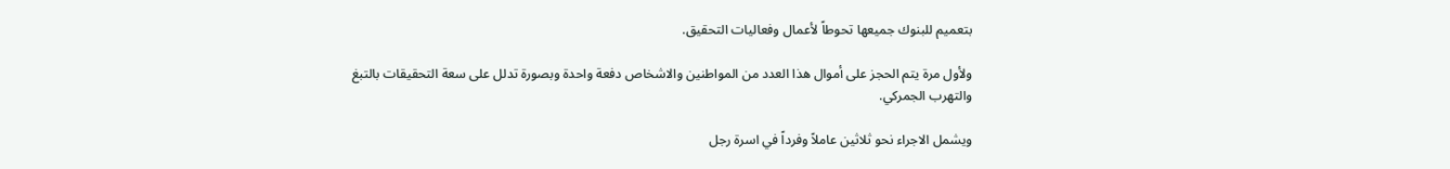بتعميم للبنوك جميعها تحوطاً لأعمال وفعاليات التحقيق.

ولأول مرة يتم الحجز على أموال هذا العدد من المواطنين والاشخاص دفعة واحدة وبصورة تدلل على سعة التحقيقات بالتبغ والتهرب الجمركي.

ويشمل الاجراء نحو ثلاثين عاملاً وفرداً في اسرة رجل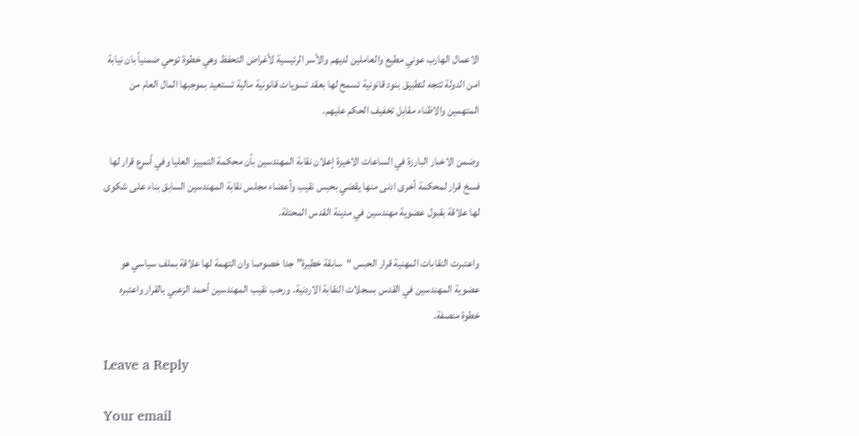الاعمال الهارب عوني مطيع والعاملين لديهم والأسر الرئيسية لأغراض التحفظ وهي خطوة توحي ضمنياً بان نيابة امن الدولة تتجه لتطبيق بنود قانونية تسمح لها بعقد تسويات قانونية مالية تستعيد بموجبها المال العام من المتهمين والاظناء مقابل تخفيف الحكم عليهم.

وضمن الاخبار البارزة في الساعات الاخيرة إعلان نقابة المهندسين بأن محكمة التمييز العليا وفي أسرع قرار لها فسخ قرار لمحكمة أخرى ادنى منها يقضي بحبس نقيب وأعضاء مجلس نقابة المهندسين السابق بناء على شكوى لها علاقة بقبول عضوية مهندسين في مدينة القدس المحتلة.

واعتبرت النقابات المهنية قرار الحبس “سابقة خطيرة” جدا خصوصا وان التهمة لها علاقة بملف سياسي هو عضوية المهندسين في القدس بسجلات النقابة الاردنية. ورحب نقيب المهندسين أحمد الزعبي بالقرار واعتبره خطوة منصفة.

Leave a Reply

Your email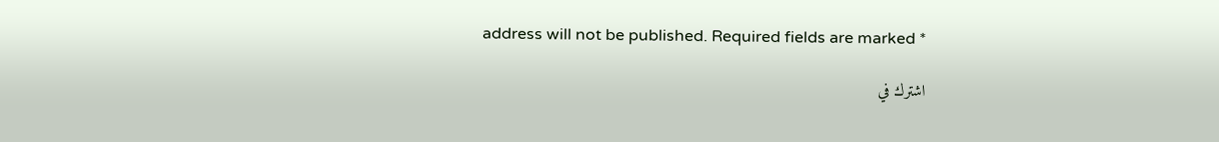address will not be published. Required fields are marked *

اشترك في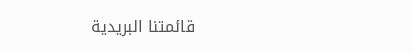قائمتنا البريدية